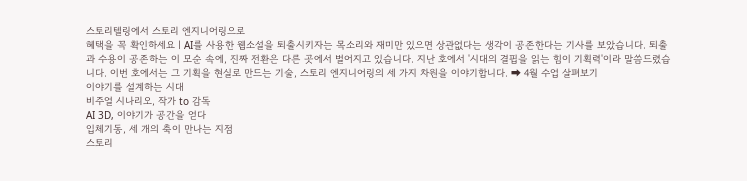스토리텔링에서 스토리 엔지니어링으로
혜택을 꼭 확인하세요ㅣAI를 사용한 웹소설을 퇴출시키자는 목소리와 재미만 있으면 상관없다는 생각이 공존한다는 기사를 보았습니다. 퇴출과 수용이 공존하는 이 모순 속에, 진짜 전환은 다른 곳에서 벌어지고 있습니다. 지난 호에서 '시대의 결핍을 읽는 힘이 기획력'이라 말씀드렸습니다. 이번 호에서는 그 기획을 현실로 만드는 기술, 스토리 엔지니어링의 세 가지 차원을 이야기합니다. ➡ 4월 수업 살펴보기
이야기를 설계하는 시대
비주얼 시나리오, 작가 to 감독
AI 3D, 이야기가 공간을 얻다
입체기동, 세 개의 축이 만나는 지점
스토리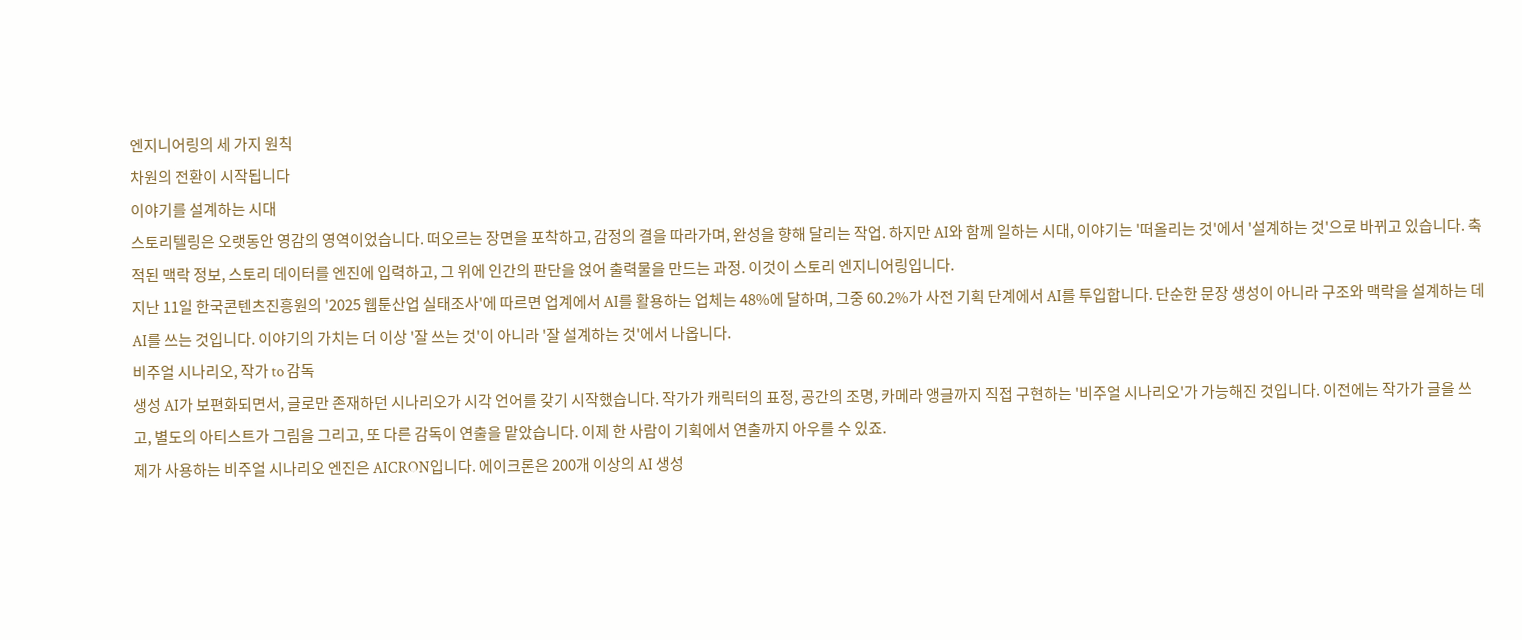엔지니어링의 세 가지 원칙
차원의 전환이 시작됩니다
이야기를 설계하는 시대
스토리텔링은 오랫동안 영감의 영역이었습니다. 떠오르는 장면을 포착하고, 감정의 결을 따라가며, 완성을 향해 달리는 작업. 하지만 AI와 함께 일하는 시대, 이야기는 '떠올리는 것'에서 '설계하는 것'으로 바뀌고 있습니다. 축적된 맥락 정보, 스토리 데이터를 엔진에 입력하고, 그 위에 인간의 판단을 얹어 출력물을 만드는 과정. 이것이 스토리 엔지니어링입니다.
지난 11일 한국콘텐츠진흥원의 '2025 웹툰산업 실태조사'에 따르면 업계에서 AI를 활용하는 업체는 48%에 달하며, 그중 60.2%가 사전 기획 단계에서 AI를 투입합니다. 단순한 문장 생성이 아니라 구조와 맥락을 설계하는 데 AI를 쓰는 것입니다. 이야기의 가치는 더 이상 '잘 쓰는 것'이 아니라 '잘 설계하는 것'에서 나옵니다.
비주얼 시나리오, 작가 to 감독
생성 AI가 보편화되면서, 글로만 존재하던 시나리오가 시각 언어를 갖기 시작했습니다. 작가가 캐릭터의 표정, 공간의 조명, 카메라 앵글까지 직접 구현하는 '비주얼 시나리오'가 가능해진 것입니다. 이전에는 작가가 글을 쓰고, 별도의 아티스트가 그림을 그리고, 또 다른 감독이 연출을 맡았습니다. 이제 한 사람이 기획에서 연출까지 아우를 수 있죠.
제가 사용하는 비주얼 시나리오 엔진은 AICRON입니다. 에이크론은 200개 이상의 AI 생성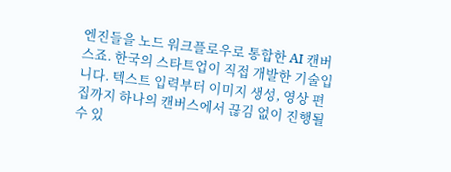엔진들을 노드 워크플로우로 통합한 AI 캔버스죠. 한국의 스타트업이 직접 개발한 기술입니다. 텍스트 입력부터 이미지 생성, 영상 편집까지 하나의 캔버스에서 끊김 없이 진행될 수 있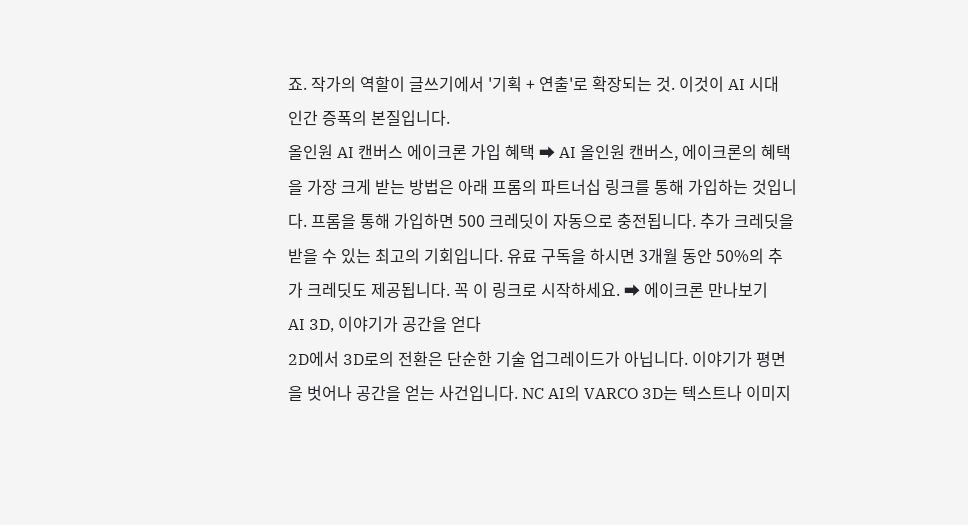죠. 작가의 역할이 글쓰기에서 '기획 + 연출'로 확장되는 것. 이것이 AI 시대 인간 증폭의 본질입니다.
올인원 AI 캔버스 에이크론 가입 혜택 ➡ AI 올인원 캔버스, 에이크론의 혜택을 가장 크게 받는 방법은 아래 프롬의 파트너십 링크를 통해 가입하는 것입니다. 프롬을 통해 가입하면 500 크레딧이 자동으로 충전됩니다. 추가 크레딧을 받을 수 있는 최고의 기회입니다. 유료 구독을 하시면 3개월 동안 50%의 추가 크레딧도 제공됩니다. 꼭 이 링크로 시작하세요. ➡ 에이크론 만나보기
AI 3D, 이야기가 공간을 얻다
2D에서 3D로의 전환은 단순한 기술 업그레이드가 아닙니다. 이야기가 평면을 벗어나 공간을 얻는 사건입니다. NC AI의 VARCO 3D는 텍스트나 이미지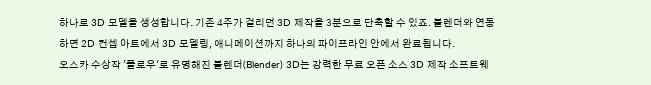하나로 3D 모델을 생성합니다. 기존 4주가 걸리던 3D 제작을 3분으로 단축할 수 있죠. 블렌더와 연동하면 2D 컨셉 아트에서 3D 모델링, 애니메이션까지 하나의 파이프라인 안에서 완료됩니다.
오스카 수상작 '플로우'로 유명해진 블렌더(Blender) 3D는 강력한 무료 오픈 소스 3D 제작 소프트웨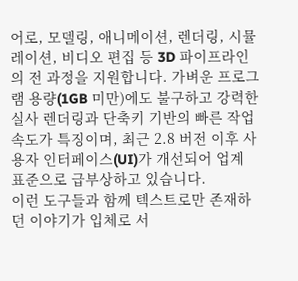어로, 모델링, 애니메이션, 렌더링, 시뮬레이션, 비디오 편집 등 3D 파이프라인의 전 과정을 지원합니다. 가벼운 프로그램 용량(1GB 미만)에도 불구하고 강력한 실사 렌더링과 단축키 기반의 빠른 작업 속도가 특징이며, 최근 2.8 버전 이후 사용자 인터페이스(UI)가 개선되어 업계 표준으로 급부상하고 있습니다.
이런 도구들과 함께 텍스트로만 존재하던 이야기가 입체로 서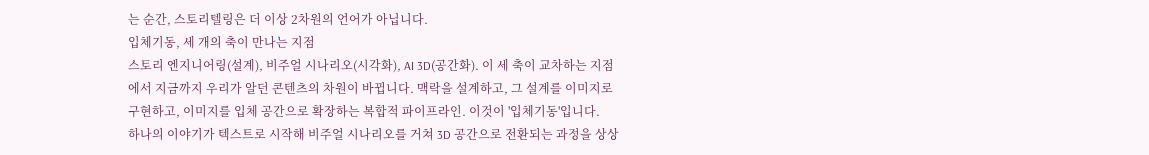는 순간, 스토리텔링은 더 이상 2차원의 언어가 아닙니다.
입체기동, 세 개의 축이 만나는 지점
스토리 엔지니어링(설계), 비주얼 시나리오(시각화), AI 3D(공간화). 이 세 축이 교차하는 지점에서 지금까지 우리가 알던 콘텐츠의 차원이 바뀝니다. 맥락을 설계하고, 그 설계를 이미지로 구현하고, 이미지를 입체 공간으로 확장하는 복합적 파이프라인. 이것이 '입체기동'입니다.
하나의 이야기가 텍스트로 시작해 비주얼 시나리오를 거쳐 3D 공간으로 전환되는 과정을 상상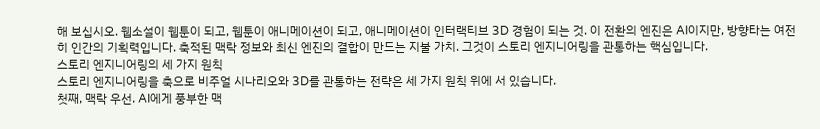해 보십시오. 웹소설이 웹툰이 되고, 웹툰이 애니메이션이 되고, 애니메이션이 인터랙티브 3D 경험이 되는 것. 이 전환의 엔진은 AI이지만, 방향타는 여전히 인간의 기획력입니다. 축적된 맥락 정보와 최신 엔진의 결합이 만드는 지불 가치. 그것이 스토리 엔지니어링을 관통하는 핵심입니다.
스토리 엔지니어링의 세 가지 원칙
스토리 엔지니어링을 축으로 비주얼 시나리오와 3D를 관통하는 전략은 세 가지 원칙 위에 서 있습니다.
첫째, 맥락 우선. AI에게 풍부한 맥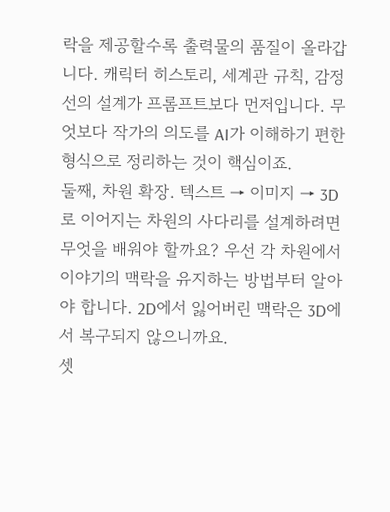락을 제공할수록 출력물의 품질이 올라갑니다. 캐릭터 히스토리, 세계관 규칙, 감정선의 설계가 프롬프트보다 먼저입니다. 무엇보다 작가의 의도를 AI가 이해하기 편한 형식으로 정리하는 것이 핵심이죠.
둘째, 차원 확장. 텍스트 → 이미지 → 3D로 이어지는 차원의 사다리를 설계하려면 무엇을 배워야 할까요? 우선 각 차원에서 이야기의 맥락을 유지하는 방법부터 알아야 합니다. 2D에서 잃어버린 맥락은 3D에서 복구되지 않으니까요.
셋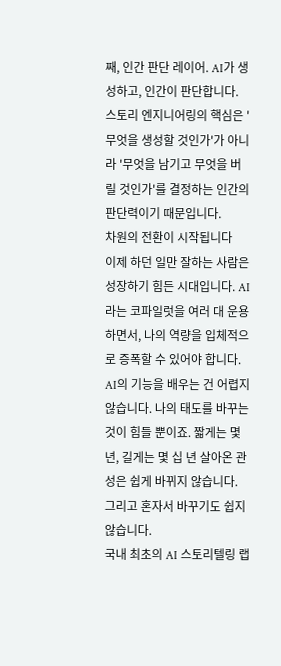째, 인간 판단 레이어. AI가 생성하고, 인간이 판단합니다. 스토리 엔지니어링의 핵심은 '무엇을 생성할 것인가'가 아니라 '무엇을 남기고 무엇을 버릴 것인가'를 결정하는 인간의 판단력이기 때문입니다.
차원의 전환이 시작됩니다
이제 하던 일만 잘하는 사람은 성장하기 힘든 시대입니다. AI라는 코파일럿을 여러 대 운용하면서, 나의 역량을 입체적으로 증폭할 수 있어야 합니다. AI의 기능을 배우는 건 어렵지 않습니다. 나의 태도를 바꾸는 것이 힘들 뿐이죠. 짧게는 몇 년, 길게는 몇 십 년 살아온 관성은 쉽게 바뀌지 않습니다. 그리고 혼자서 바꾸기도 쉽지 않습니다.
국내 최초의 AI 스토리텔링 랩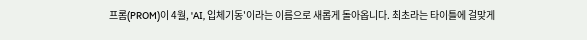프롬(PROM)이 4월, 'AI, 입체기동'이라는 이름으로 새롭게 돌아옵니다. 최초라는 타이틀에 걸맞게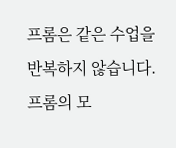프롬은 같은 수업을 반복하지 않습니다. 프롬의 모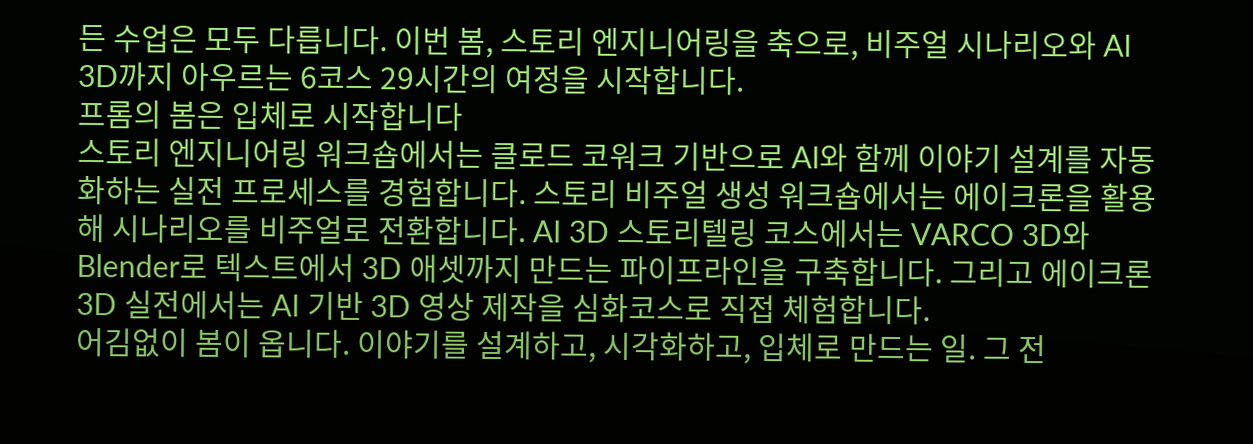든 수업은 모두 다릅니다. 이번 봄, 스토리 엔지니어링을 축으로, 비주얼 시나리오와 AI 3D까지 아우르는 6코스 29시간의 여정을 시작합니다.
프롬의 봄은 입체로 시작합니다
스토리 엔지니어링 워크숍에서는 클로드 코워크 기반으로 AI와 함께 이야기 설계를 자동화하는 실전 프로세스를 경험합니다. 스토리 비주얼 생성 워크숍에서는 에이크론을 활용해 시나리오를 비주얼로 전환합니다. AI 3D 스토리텔링 코스에서는 VARCO 3D와 Blender로 텍스트에서 3D 애셋까지 만드는 파이프라인을 구축합니다. 그리고 에이크론 3D 실전에서는 AI 기반 3D 영상 제작을 심화코스로 직접 체험합니다.
어김없이 봄이 옵니다. 이야기를 설계하고, 시각화하고, 입체로 만드는 일. 그 전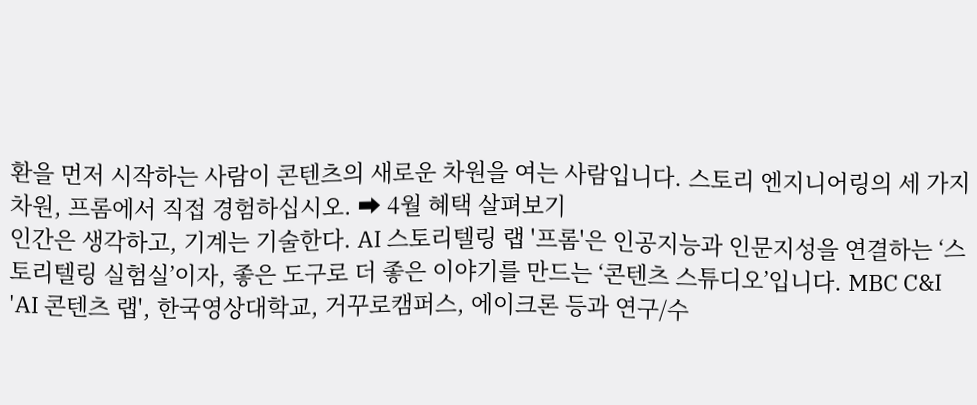환을 먼저 시작하는 사람이 콘텐츠의 새로운 차원을 여는 사람입니다. 스토리 엔지니어링의 세 가지 차원, 프롬에서 직접 경험하십시오. ➡ 4월 혜택 살펴보기
인간은 생각하고, 기계는 기술한다. AI 스토리텔링 랩 '프롬'은 인공지능과 인문지성을 연결하는 ‘스토리텔링 실험실’이자, 좋은 도구로 더 좋은 이야기를 만드는 ‘콘텐츠 스튜디오’입니다. MBC C&I 'AI 콘텐츠 랩', 한국영상대학교, 거꾸로캠퍼스, 에이크론 등과 연구/수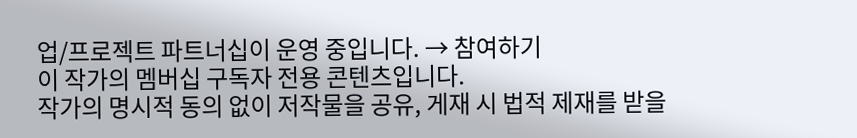업/프로젝트 파트너십이 운영 중입니다. → 참여하기
이 작가의 멤버십 구독자 전용 콘텐츠입니다.
작가의 명시적 동의 없이 저작물을 공유, 게재 시 법적 제재를 받을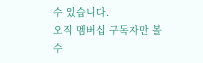수 있습니다.
오직 멤버십 구독자만 볼 수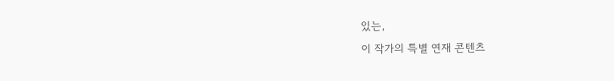있는,
이 작가의 특별 연재 콘텐츠